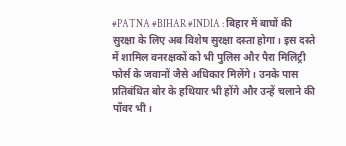#PATNA #BIHAR #INDIA : बिहार में बाघों की सुरक्षा के लिए अब विशेष सुरक्षा दस्ता होगा। इस दस्ते में शामिल वनरक्षकों को भी पुलिस और पैरा मिलिट्री फोर्स के जवानों जैसे अधिकार मिलेंगे। उनके पास प्रतिबंधित बोर के हथियार भी होंगे और उन्हें चलाने की पॉवर भी।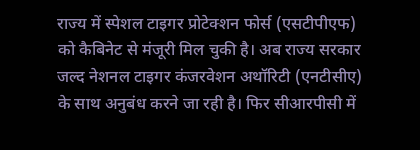राज्य में स्पेशल टाइगर प्रोटेक्शन फोर्स (एसटीपीएफ) को कैबिनेट से मंजूरी मिल चुकी है। अब राज्य सरकार जल्द नेशनल टाइगर कंजरवेशन अथॉरिटी (एनटीसीए) के साथ अनुबंध करने जा रही है। फिर सीआरपीसी में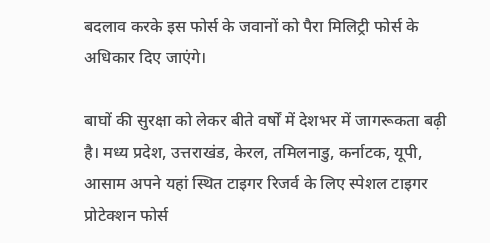बदलाव करके इस फोर्स के जवानों को पैरा मिलिट्री फोर्स के अधिकार दिए जाएंगे।

बाघों की सुरक्षा को लेकर बीते वर्षों में देशभर में जागरूकता बढ़ी है। मध्य प्रदेश, उत्तराखंड, केरल, तमिलनाडु, कर्नाटक, यूपी, आसाम अपने यहां स्थित टाइगर रिजर्व के लिए स्पेशल टाइगर प्रोटेक्शन फोर्स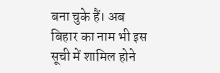बना चुके हैं। अब बिहार का नाम भी इस सूची में शामिल होने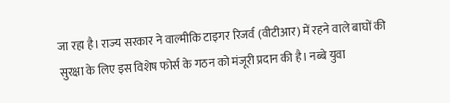जा रहा है। राज्य सरकार ने वाल्मीकि टाइगर रिजर्व (वीटीआर) में रहने वाले बाघों की सुरक्षा के लिए इस विशेष फोर्स के गठन को मंजूरी प्रदान की है। नब्बे युवा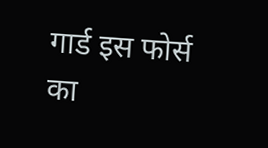गार्ड इस फोर्स का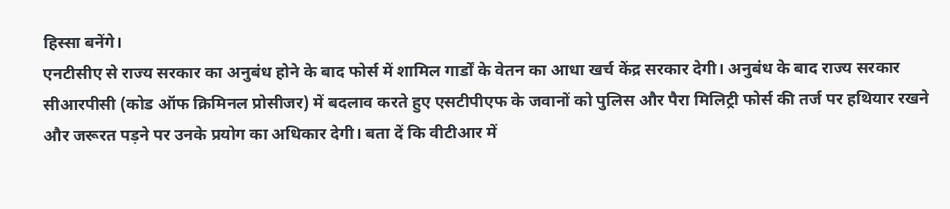हिस्सा बनेंगे।
एनटीसीए से राज्य सरकार का अनुबंध होने के बाद फोर्स में शामिल गार्डों के वेतन का आधा खर्च केंद्र सरकार देगी। अनुबंध के बाद राज्य सरकार सीआरपीसी (कोड ऑफ क्रिमिनल प्रोसीजर) में बदलाव करते हुए एसटीपीएफ के जवानों को पुलिस और पैरा मिलिट्री फोर्स की तर्ज पर हथियार रखने और जरूरत पड़ने पर उनके प्रयोग का अधिकार देगी। बता दें कि वीटीआर में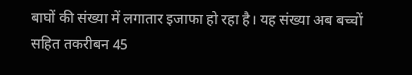बाघों की संख्या में लगातार इजाफा हो रहा है। यह संख्या अब बच्चों सहित तकरीबन 45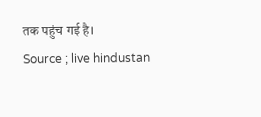तक पहुंच गई है।
Source ; live hindustan